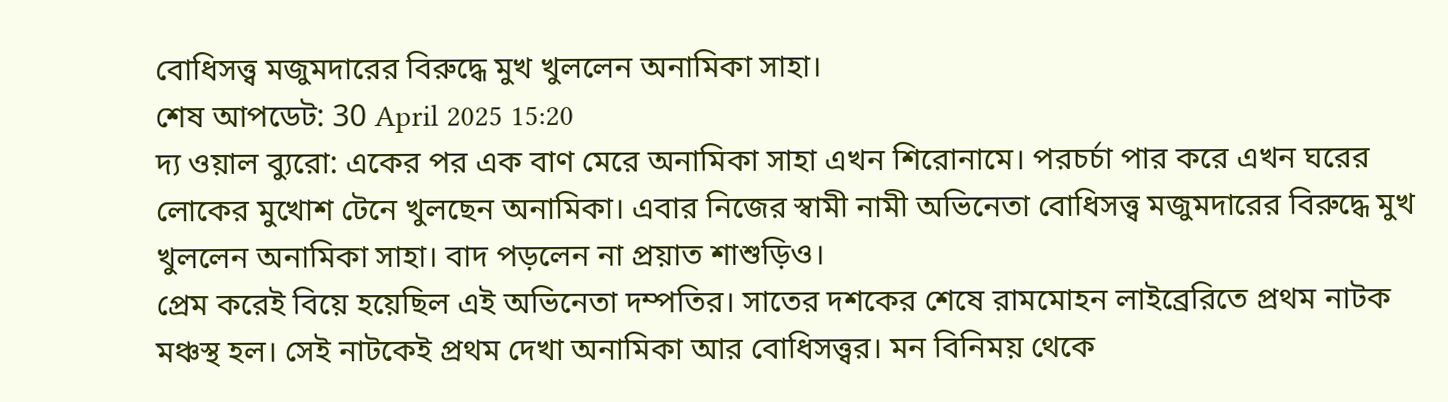বোধিসত্ত্ব মজুমদারের বিরুদ্ধে মুখ খুললেন অনামিকা সাহা।
শেষ আপডেট: 30 April 2025 15:20
দ্য ওয়াল ব্যুরো: একের পর এক বাণ মেরে অনামিকা সাহা এখন শিরোনামে। পরচর্চা পার করে এখন ঘরের লোকের মুখোশ টেনে খুলছেন অনামিকা। এবার নিজের স্বামী নামী অভিনেতা বোধিসত্ত্ব মজুমদারের বিরুদ্ধে মুখ খুললেন অনামিকা সাহা। বাদ পড়লেন না প্রয়াত শাশুড়িও।
প্রেম করেই বিয়ে হয়েছিল এই অভিনেতা দম্পতির। সাতের দশকের শেষে রামমোহন লাইব্রেরিতে প্রথম নাটক মঞ্চস্থ হল। সেই নাটকেই প্রথম দেখা অনামিকা আর বোধিসত্ত্বর। মন বিনিময় থেকে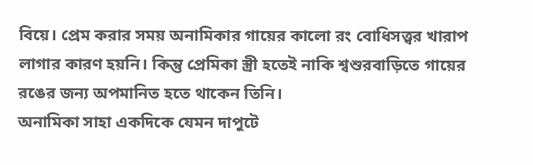বিয়ে। প্রেম করার সময় অনামিকার গায়ের কালো রং বোধিসত্ত্বর খারাপ লাগার কারণ হয়নি। কিন্তু প্রেমিকা স্ত্রী হতেই নাকি শ্বশুরবাড়িতে গায়ের রঙের জন্য অপমানিত হতে থাকেন তিনি।
অনামিকা সাহা একদিকে যেমন দাপুটে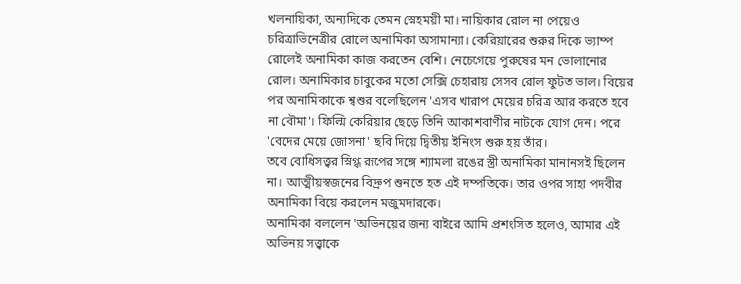খলনায়িকা, অন্যদিকে তেমন স্নেহময়ী মা। নায়িকার রোল না পেয়েও চরিত্রাভিনেত্রীর রোলে অনামিকা অসামান্যা। কেরিয়ারের শুরুর দিকে ভ্যাম্প রোলেই অনামিকা কাজ করতেন বেশি। নেচেগেয়ে পুরুষের মন ভোলানোর রোল। অনামিকার চাবুকের মতো সেক্সি চেহারায় সেসব রোল ফুটত ভাল। বিয়ের পর অনামিকাকে শ্বশুর বলেছিলেন 'এসব খারাপ মেয়ের চরিত্র আর করতে হবে না বৌমা'। ফিল্মি কেরিয়ার ছেড়ে তিনি আকাশবাণীর নাটকে যোগ দেন। পরে 'বেদের মেয়ে জোসনা' ছবি দিয়ে দ্বিতীয় ইনিংস শুরু হয় তাঁর।
তবে বোধিসত্ত্বর স্নিগ্ধ রূপের সঙ্গে শ্যামলা রঙের স্ত্রী অনামিকা মানানসই ছিলেন না। আত্মীয়স্বজনের বিদ্রুপ শুনতে হত এই দম্পতিকে। তার ওপর সাহা পদবীর অনামিকা বিয়ে করলেন মজুমদারকে।
অনামিকা বললেন 'অভিনয়ের জন্য বাইরে আমি প্রশংসিত হলেও, আমার এই অভিনয় সত্ত্বাকে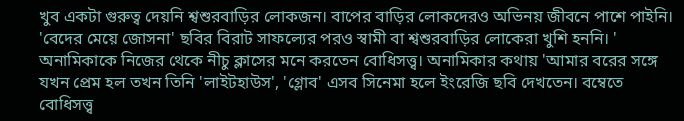খুব একটা গুরুত্ব দেয়নি শ্বশুরবাড়ির লোকজন। বাপের বাড়ির লোকদেরও অভিনয় জীবনে পাশে পাইনি। 'বেদের মেয়ে জোসনা' ছবির বিরাট সাফল্যের পরও স্বামী বা শ্বশুরবাড়ির লোকেরা খুশি হননি। '
অনামিকাকে নিজের থেকে নীচু ক্লাসের মনে করতেন বোধিসত্ত্ব। অনামিকার কথায় 'আমার বরের সঙ্গে যখন প্রেম হল তখন তিনি 'লাইটহাউস', 'গ্লোব' এসব সিনেমা হলে ইংরেজি ছবি দেখতেন। বম্বেতে বোধিসত্ত্ব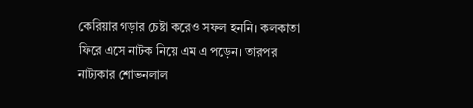কেরিয়ার গড়ার চেষ্টা করেও সফল হননি। কলকাতা ফিরে এসে নাটক নিয়ে এম এ পড়েন। তারপর নাট্যকার শোভনলাল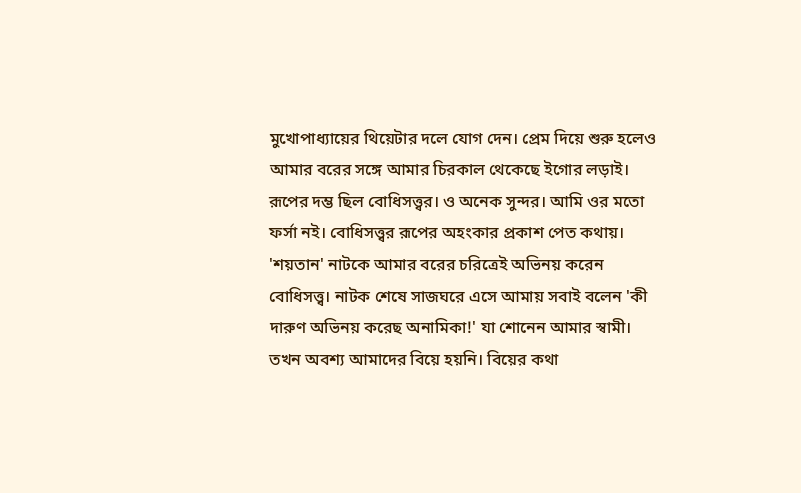মুখোপাধ্যায়ের থিয়েটার দলে যোগ দেন। প্রেম দিয়ে শুরু হলেও আমার বরের সঙ্গে আমার চিরকাল থেকেছে ইগোর লড়াই। রূপের দম্ভ ছিল বোধিসত্ত্বর। ও অনেক সুন্দর। আমি ওর মতো ফর্সা নই। বোধিসত্ত্বর রূপের অহংকার প্রকাশ পেত কথায়। 'শয়তান' নাটকে আমার বরের চরিত্রেই অভিনয় করেন বোধিসত্ত্ব। নাটক শেষে সাজঘরে এসে আমায় সবাই বলেন 'কী দারুণ অভিনয় করেছ অনামিকা!' যা শোনেন আমার স্বামী। তখন অবশ্য আমাদের বিয়ে হয়নি। বিয়ের কথা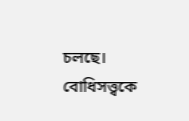চলছে। বোধিসত্ত্বকে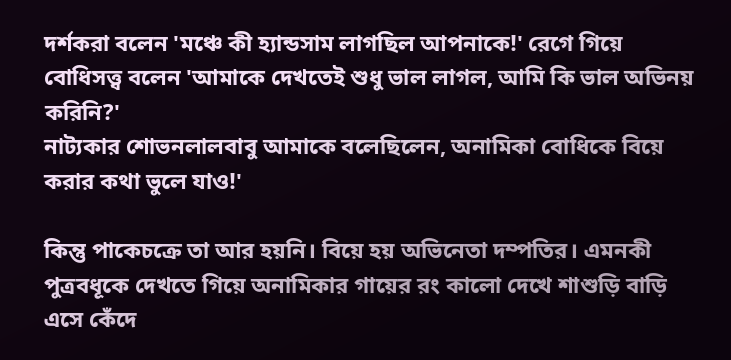দর্শকরা বলেন 'মঞ্চে কী হ্যান্ডসাম লাগছিল আপনাকে!' রেগে গিয়ে বোধিসত্ত্ব বলেন 'আমাকে দেখতেই শুধু ভাল লাগল, আমি কি ভাল অভিনয় করিনি?'
নাট্যকার শোভনলালবাবু আমাকে বলেছিলেন, অনামিকা বোধিকে বিয়ে করার কথা ভুলে যাও!'

কিন্তু পাকেচক্রে তা আর হয়নি। বিয়ে হয় অভিনেতা দম্পতির। এমনকী পুত্রবধূকে দেখতে গিয়ে অনামিকার গায়ের রং কালো দেখে শাশুড়ি বাড়ি এসে কেঁদে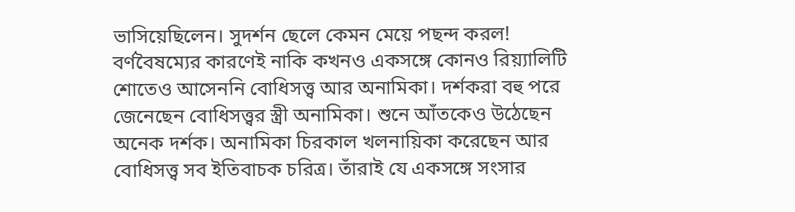ভাসিয়েছিলেন। সুদর্শন ছেলে কেমন মেয়ে পছন্দ করল!
বর্ণবৈষম্যের কারণেই নাকি কখনও একসঙ্গে কোনও রিয়্যালিটি শোতেও আসেননি বোধিসত্ত্ব আর অনামিকা। দর্শকরা বহু পরে জেনেছেন বোধিসত্ত্বর স্ত্রী অনামিকা। শুনে আঁতকেও উঠেছেন অনেক দর্শক। অনামিকা চিরকাল খলনায়িকা করেছেন আর বোধিসত্ত্ব সব ইতিবাচক চরিত্র। তাঁরাই যে একসঙ্গে সংসার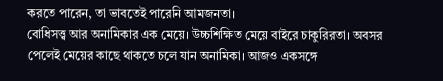করতে পারেন, তা ভাবতেই পারেনি আমজনতা।
বোধিসত্ত্ব আর অনামিকার এক মেয়ে। উচ্চশিক্ষিত মেয়ে বাইরে চাকুরিরতা। অবসর পেলেই মেয়ের কাছে থাকতে চলে যান অনামিকা। আজও একসঙ্গে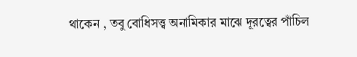থাকেন , তবু বোধিসত্ত্ব অনামিকার মাঝে দূরত্বের পাঁচিল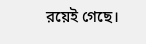রয়েই গেছে।